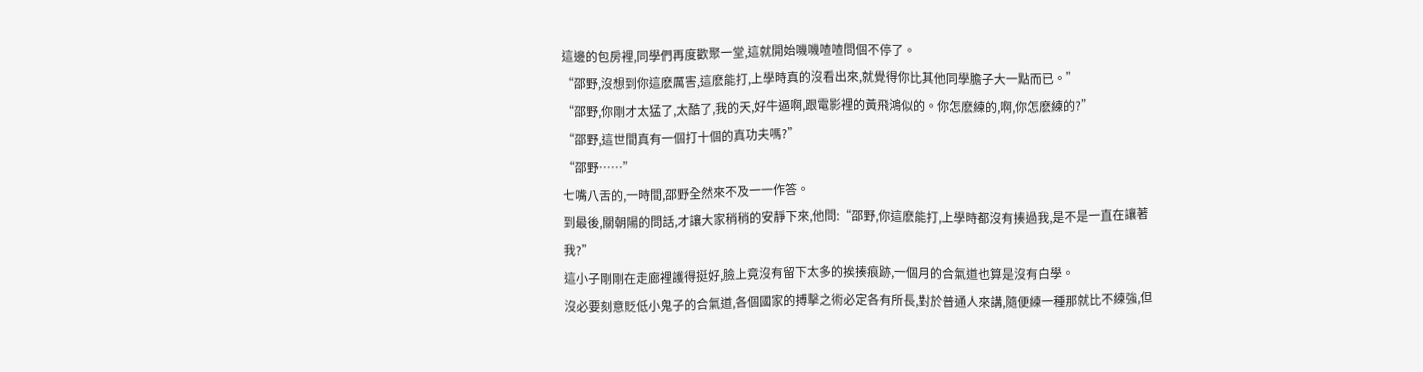這邊的包房裡,同學們再度歡聚一堂,這就開始嘰嘰喳喳問個不停了。
“邵野,沒想到你這麽厲害,這麽能打,上學時真的沒看出來,就覺得你比其他同學膽子大一點而已。”
“邵野,你剛才太猛了,太酷了,我的天,好牛逼啊,跟電影裡的黃飛鴻似的。你怎麽練的,啊,你怎麽練的?”
“邵野,這世間真有一個打十個的真功夫嗎?”
“邵野……”
七嘴八舌的,一時間,邵野全然來不及一一作答。
到最後,關朝陽的問話,才讓大家稍稍的安靜下來,他問:“邵野,你這麽能打,上學時都沒有揍過我,是不是一直在讓著我?”
這小子剛剛在走廊裡護得挺好,臉上竟沒有留下太多的挨揍痕跡,一個月的合氣道也算是沒有白學。
沒必要刻意貶低小鬼子的合氣道,各個國家的搏擊之術必定各有所長,對於普通人來講,隨便練一種那就比不練強,但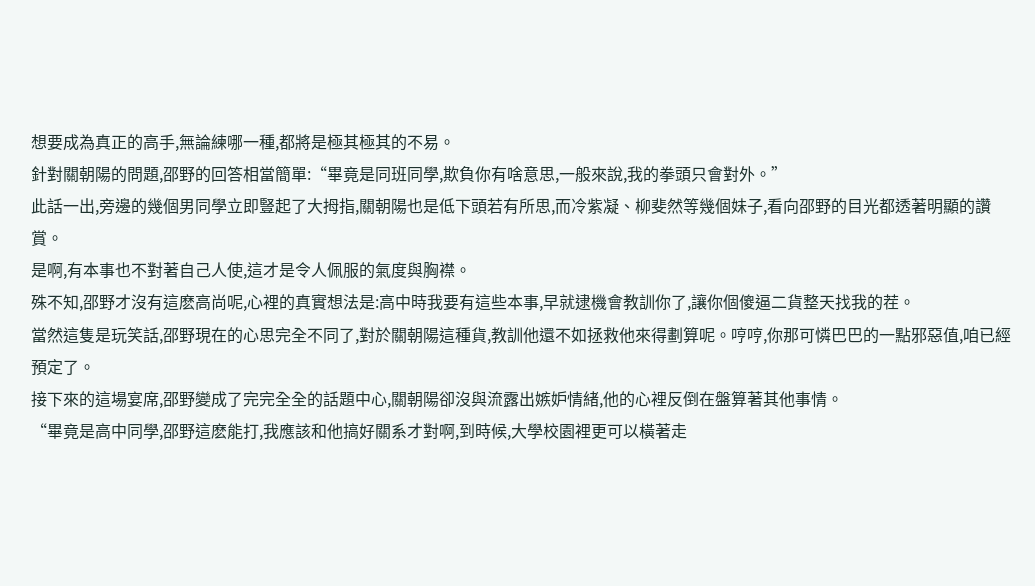想要成為真正的高手,無論練哪一種,都將是極其極其的不易。
針對關朝陽的問題,邵野的回答相當簡單:“畢竟是同班同學,欺負你有啥意思,一般來說,我的拳頭只會對外。”
此話一出,旁邊的幾個男同學立即豎起了大拇指,關朝陽也是低下頭若有所思,而冷紫凝、柳斐然等幾個妹子,看向邵野的目光都透著明顯的讚賞。
是啊,有本事也不對著自己人使,這才是令人佩服的氣度與胸襟。
殊不知,邵野才沒有這麽高尚呢,心裡的真實想法是:高中時我要有這些本事,早就逮機會教訓你了,讓你個傻逼二貨整天找我的茬。
當然這隻是玩笑話,邵野現在的心思完全不同了,對於關朝陽這種貨,教訓他還不如拯救他來得劃算呢。哼哼,你那可憐巴巴的一點邪惡值,咱已經預定了。
接下來的這場宴席,邵野變成了完完全全的話題中心,關朝陽卻沒與流露出嫉妒情緒,他的心裡反倒在盤算著其他事情。
“畢竟是高中同學,邵野這麽能打,我應該和他搞好關系才對啊,到時候,大學校園裡更可以橫著走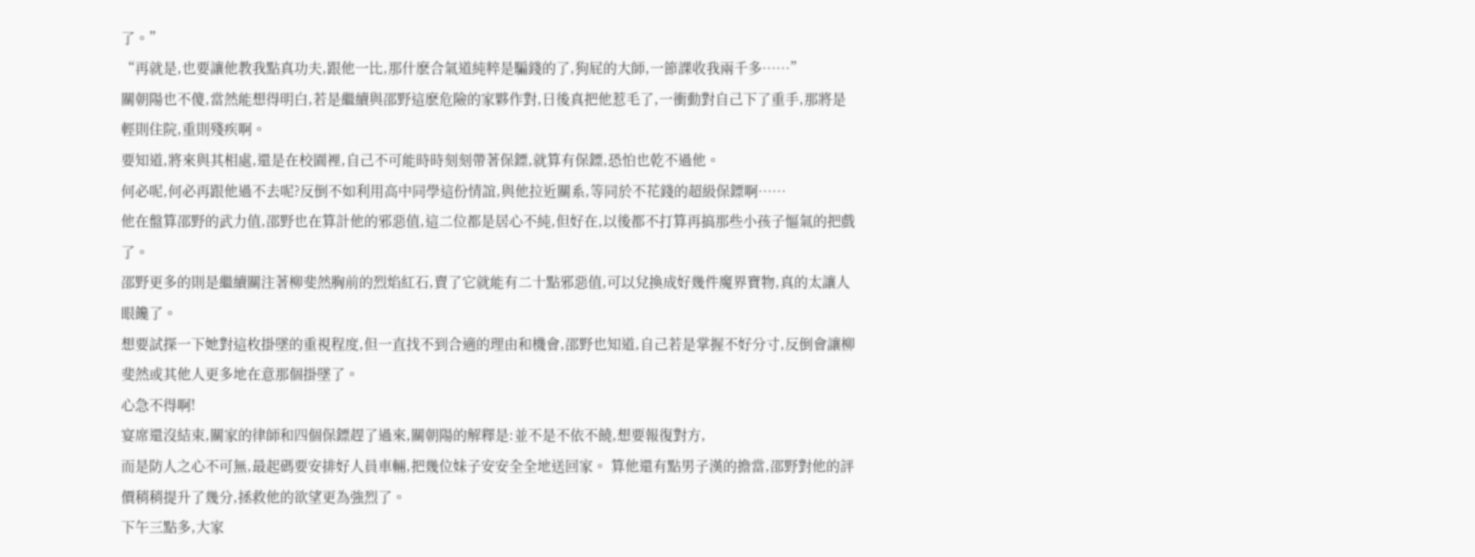了。”
“再就是,也要讓他教我點真功夫,跟他一比,那什麽合氣道純粹是騙錢的了,狗屁的大師,一節課收我兩千多……”
關朝陽也不傻,當然能想得明白,若是繼續與邵野這麽危險的家夥作對,日後真把他惹毛了,一衝動對自己下了重手,那將是輕則住院,重則殘疾啊。
要知道,將來與其相處,還是在校園裡,自己不可能時時刻刻帶著保鏢,就算有保鏢,恐怕也乾不過他。
何必呢,何必再跟他過不去呢?反倒不如利用高中同學這份情誼,與他拉近關系,等同於不花錢的超級保鏢啊……
他在盤算邵野的武力值,邵野也在算計他的邪惡值,這二位都是居心不純,但好在,以後都不打算再搞那些小孩子慪氣的把戲了。
邵野更多的則是繼續關注著柳斐然胸前的烈焰紅石,賣了它就能有二十點邪惡值,可以兌換成好幾件魔界寶物,真的太讓人眼饞了。
想要試探一下她對這枚掛墜的重視程度,但一直找不到合適的理由和機會,邵野也知道,自己若是掌握不好分寸,反倒會讓柳斐然或其他人更多地在意那個掛墜了。
心急不得啊!
宴席還沒結束,關家的律師和四個保鏢趕了過來,關朝陽的解釋是:並不是不依不饒,想要報復對方,
而是防人之心不可無,最起碼要安排好人員車輛,把幾位妹子安安全全地送回家。 算他還有點男子漢的擔當,邵野對他的評價稍稍提升了幾分,拯救他的欲望更為強烈了。
下午三點多,大家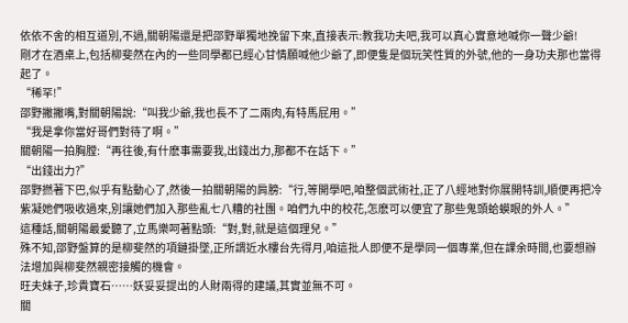依依不舍的相互道別,不過,關朝陽還是把邵野單獨地挽留下來,直接表示:教我功夫吧,我可以真心實意地喊你一聲少爺!
剛才在酒桌上,包括柳斐然在內的一些同學都已經心甘情願喊他少爺了,即便隻是個玩笑性質的外號,他的一身功夫那也當得起了。
“稀罕!”
邵野撇撇嘴,對關朝陽說:“叫我少爺,我也長不了二兩肉,有特馬屁用。”
“我是拿你當好哥們對待了啊。”
關朝陽一拍胸膛:“再往後,有什麽事需要我,出錢出力,那都不在話下。”
“出錢出力?”
邵野撚著下巴,似乎有點動心了,然後一拍關朝陽的肩膀:“行,等開學吧,咱整個武術社,正了八經地對你展開特訓,順便再把冷紫凝她們吸收過來,別讓她們加入那些亂七八糟的社團。咱們九中的校花,怎麽可以便宜了那些鬼頭蛤蟆眼的外人。”
這種話,關朝陽最愛聽了,立馬樂呵著點頭:“對,對,就是這個理兒。”
殊不知,邵野盤算的是柳斐然的項鏈掛墜,正所謂近水樓台先得月,咱這批人即便不是學同一個專業,但在課余時間,也要想辦法增加與柳斐然親密接觸的機會。
旺夫妹子,珍貴寶石……妖妥妥提出的人財兩得的建議,其實並無不可。
關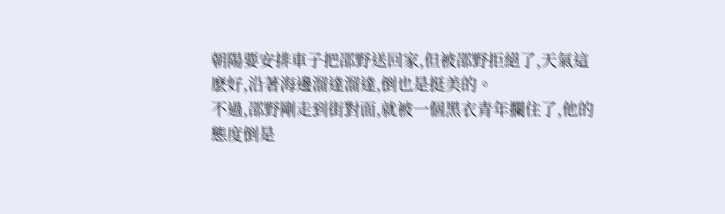朝陽要安排車子把邵野送回家,但被邵野拒絕了,天氣這麽好,沿著海邊溜達溜達,倒也是挺美的。
不過,邵野剛走到街對面,就被一個黑衣青年攔住了,他的態度倒是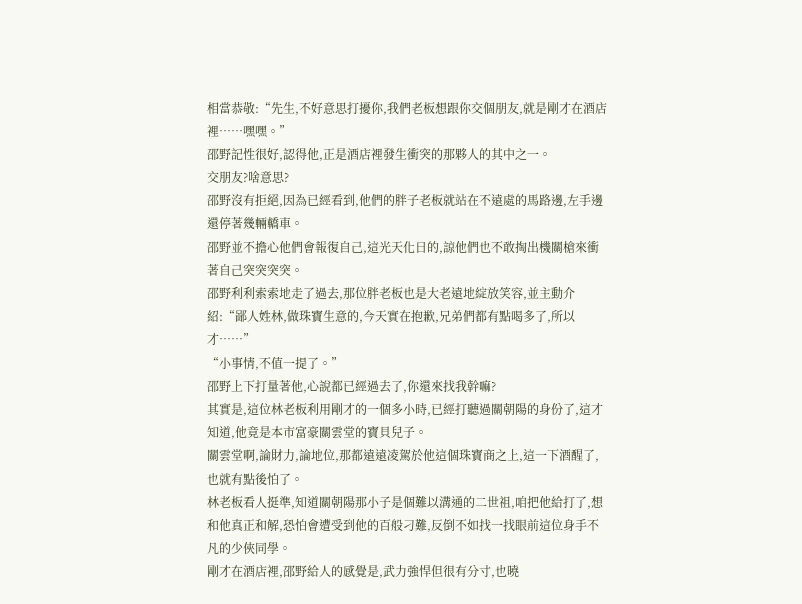相當恭敬:“先生,不好意思打擾你,我們老板想跟你交個朋友,就是剛才在酒店裡……嘿嘿。”
邵野記性很好,認得他,正是酒店裡發生衝突的那夥人的其中之一。
交朋友?啥意思?
邵野沒有拒絕,因為已經看到,他們的胖子老板就站在不遠處的馬路邊,左手邊還停著幾輛轎車。
邵野並不擔心他們會報復自己,這光天化日的,諒他們也不敢掏出機關槍來衝著自己突突突突。
邵野利利索索地走了過去,那位胖老板也是大老遠地綻放笑容,並主動介紹:“鄙人姓林,做珠寶生意的,今天實在抱歉,兄弟們都有點喝多了,所以才……”
“小事情,不值一提了。”
邵野上下打量著他,心說都已經過去了,你還來找我幹嘛?
其實是,這位林老板利用剛才的一個多小時,已經打聽過關朝陽的身份了,這才知道,他竟是本市富豪關雲堂的寶貝兒子。
關雲堂啊,論財力,論地位,那都遠遠凌駕於他這個珠寶商之上,這一下酒醒了,也就有點後怕了。
林老板看人挺準,知道關朝陽那小子是個難以溝通的二世祖,咱把他給打了,想和他真正和解,恐怕會遭受到他的百般刁難,反倒不如找一找眼前這位身手不凡的少俠同學。
剛才在酒店裡,邵野給人的感覺是,武力強悍但很有分寸,也曉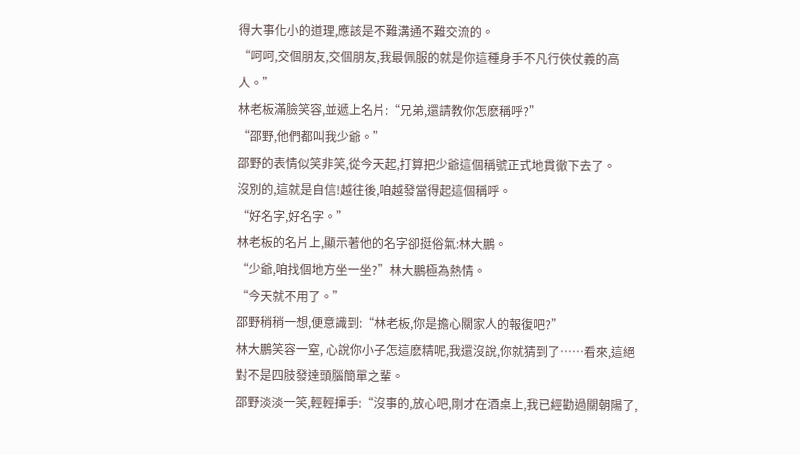得大事化小的道理,應該是不難溝通不難交流的。
“呵呵,交個朋友,交個朋友,我最佩服的就是你這種身手不凡行俠仗義的高人。”
林老板滿臉笑容,並遞上名片:“兄弟,還請教你怎麽稱呼?”
“邵野,他們都叫我少爺。”
邵野的表情似笑非笑,從今天起,打算把少爺這個稱號正式地貫徹下去了。
沒別的,這就是自信!越往後,咱越發當得起這個稱呼。
“好名字,好名字。”
林老板的名片上,顯示著他的名字卻挺俗氣:林大鵬。
“少爺,咱找個地方坐一坐?”林大鵬極為熱情。
“今天就不用了。”
邵野稍稍一想,便意識到:“林老板,你是擔心關家人的報復吧?”
林大鵬笑容一窒, 心說你小子怎這麽精呢,我還沒說,你就猜到了……看來,這絕對不是四肢發達頭腦簡單之輩。
邵野淡淡一笑,輕輕揮手:“沒事的,放心吧,剛才在酒桌上,我已經勸過關朝陽了,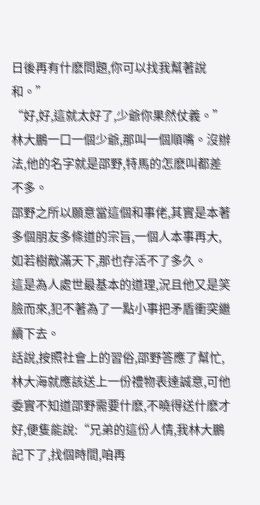日後再有什麽問題,你可以找我幫著說和。”
“好,好,這就太好了,少爺你果然仗義。”
林大鵬一口一個少爺,那叫一個順嘴。沒辦法,他的名字就是邵野,特馬的怎麽叫都差不多。
邵野之所以願意當這個和事佬,其實是本著多個朋友多條道的宗旨,一個人本事再大,如若樹敵滿天下,那也存活不了多久。
這是為人處世最基本的道理,況且他又是笑臉而來,犯不著為了一點小事把矛盾衝突繼續下去。
話說,按照社會上的習俗,邵野答應了幫忙,林大海就應該送上一份禮物表達誠意,可他委實不知道邵野需要什麽,不曉得送什麽才好,便隻能說:“兄弟的這份人情,我林大鵬記下了,找個時間,咱再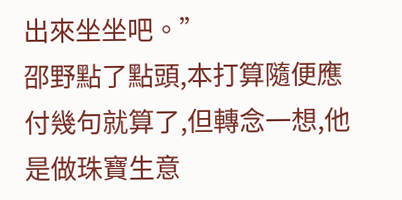出來坐坐吧。”
邵野點了點頭,本打算隨便應付幾句就算了,但轉念一想,他是做珠寶生意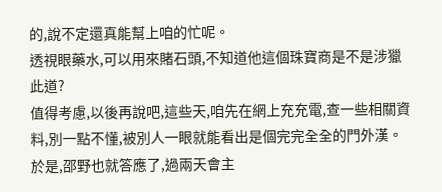的,說不定還真能幫上咱的忙呢。
透視眼藥水,可以用來賭石頭,不知道他這個珠寶商是不是涉獵此道?
值得考慮,以後再說吧,這些天,咱先在網上充充電,查一些相關資料,別一點不懂,被別人一眼就能看出是個完完全全的門外漢。
於是,邵野也就答應了,過兩天會主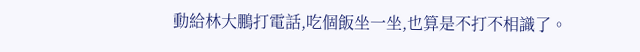動給林大鵬打電話,吃個飯坐一坐,也算是不打不相識了。